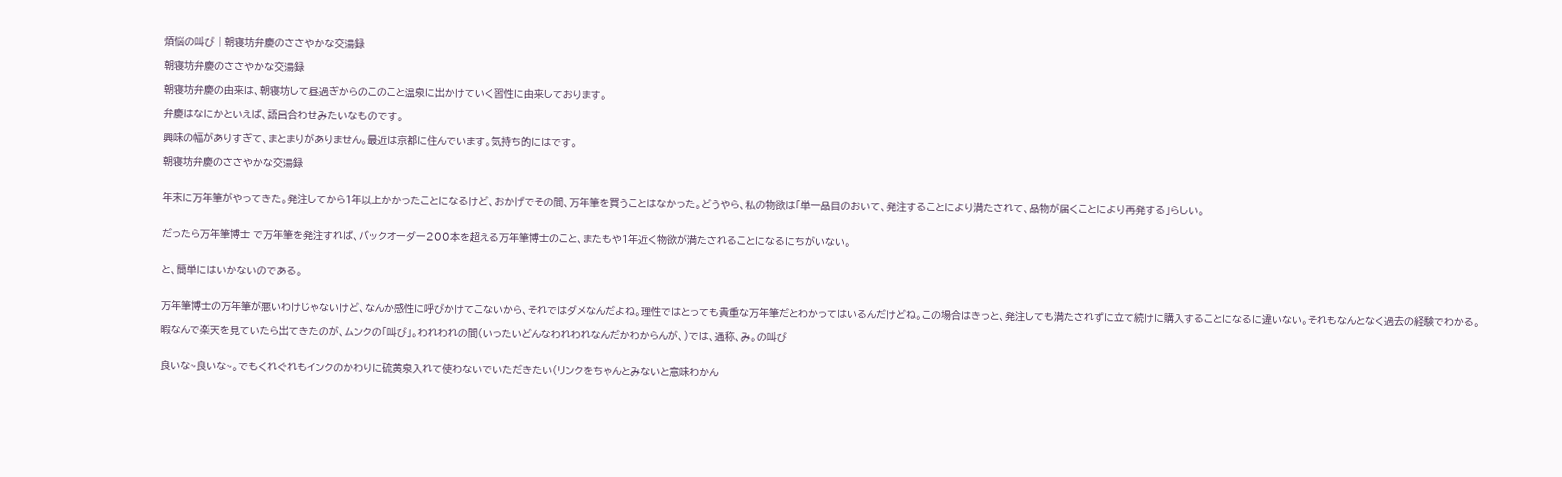煩悩の叫び | 朝寝坊弁慶のささやかな交湯録

朝寝坊弁慶のささやかな交湯録

朝寝坊弁慶の由来は、朝寝坊して昼過ぎからのこのこと温泉に出かけていく習性に由来しております。

弁慶はなにかといえば、語呂合わせみたいなものです。

興味の幅がありすぎて、まとまりがありません。最近は京都に住んでいます。気持ち的にはです。

朝寝坊弁慶のささやかな交湯録


年末に万年筆がやってきた。発注してから1年以上かかったことになるけど、おかげでその間、万年筆を買うことはなかった。どうやら、私の物欲は「単一品目のおいて、発注することにより満たされて、品物が届くことにより再発する」らしい。


だったら万年筆博士 で万年筆を発注すれば、バックオーダー200本を超える万年筆博士のこと、またもや1年近く物欲が満たされることになるにちがいない。


と、簡単にはいかないのである。


万年筆博士の万年筆が悪いわけじゃないけど、なんか感性に呼びかけてこないから、それではダメなんだよね。理性ではとっても貴重な万年筆だとわかってはいるんだけどね。この場合はきっと、発注しても満たされずに立て続けに購入することになるに違いない。それもなんとなく過去の経験でわかる。

暇なんで楽天を見ていたら出てきたのが、ムンクの「叫び」。われわれの間(いったいどんなわれわれなんだかわからんが、)では、通称、み。の叫び


良いな~良いな~。でもくれぐれもインクのかわりに硫黄泉入れて使わないでいただきたい(リンクをちゃんとみないと意味わかん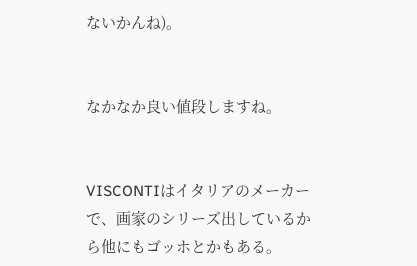ないかんね)。


なかなか良い値段しますね。


VISCONTIはイタリアのメーカーで、画家のシリーズ出しているから他にもゴッホとかもある。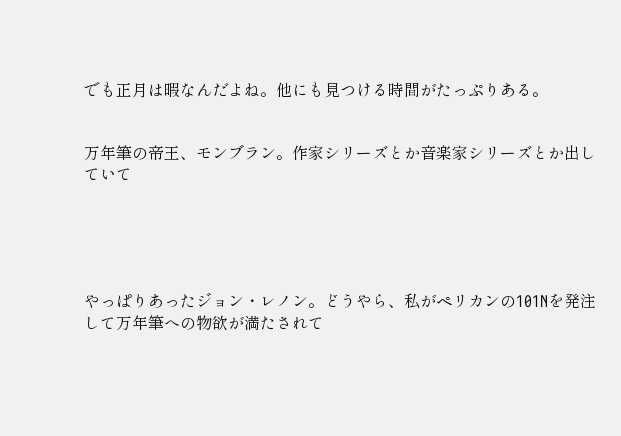でも正月は暇なんだよね。他にも見つける時間がたっぷりある。


万年筆の帝王、モンブラン。作家シリーズとか音楽家シリーズとか出していて





やっぱりあったジョン・レノン。どうやら、私がペリカンの101Nを発注して万年筆への物欲が満たされて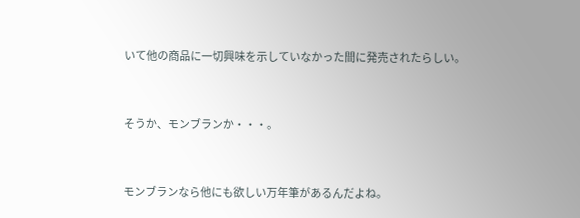いて他の商品に一切興味を示していなかった間に発売されたらしい。


そうか、モンブランか・・・。


モンブランなら他にも欲しい万年筆があるんだよね。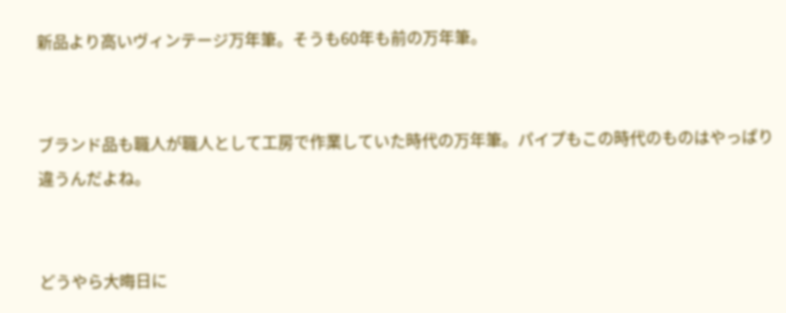新品より高いヴィンテージ万年筆。そうも60年も前の万年筆。


ブランド品も職人が職人として工房で作業していた時代の万年筆。パイプもこの時代のものはやっぱり違うんだよね。


どうやら大晦日に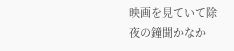映画を見ていて除夜の鐘聞かなか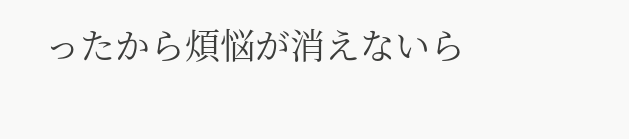ったから煩悩が消えないら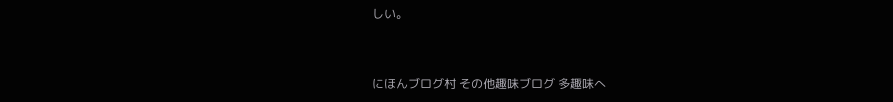しい。


にほんブログ村 その他趣味ブログ 多趣味へ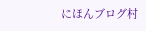にほんブログ村